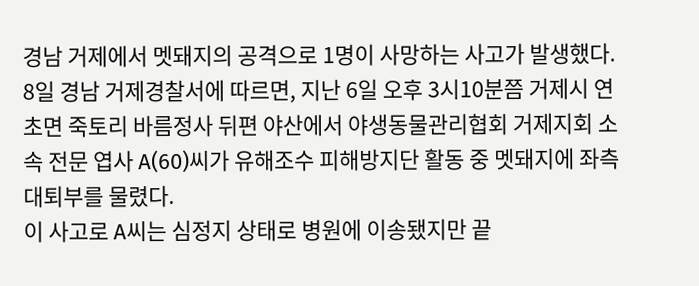경남 거제에서 멧돼지의 공격으로 1명이 사망하는 사고가 발생했다.
8일 경남 거제경찰서에 따르면, 지난 6일 오후 3시10분쯤 거제시 연초면 죽토리 바름정사 뒤편 야산에서 야생동물관리협회 거제지회 소속 전문 엽사 A(60)씨가 유해조수 피해방지단 활동 중 멧돼지에 좌측 대퇴부를 물렸다.
이 사고로 A씨는 심정지 상태로 병원에 이송됐지만 끝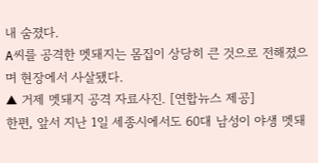내 숨졌다.
A씨를 공격한 멧돼지는 몸집이 상당히 큰 것으로 전해졌으며 현장에서 사살됐다.
▲ 거제 멧돼지 공격 자료사진. [연합뉴스 제공]
한편, 앞서 지난 1일 세종시에서도 60대 남성이 야생 멧돼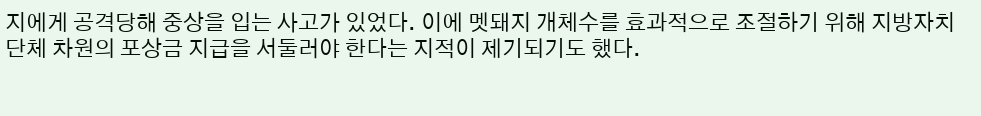지에게 공격당해 중상을 입는 사고가 있었다. 이에 멧돼지 개체수를 효과적으로 조절하기 위해 지방자치단체 차원의 포상금 지급을 서둘러야 한다는 지적이 제기되기도 했다.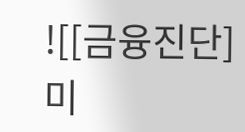![[금융진단] 미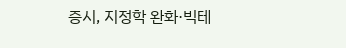증시, 지정학 완화·빅테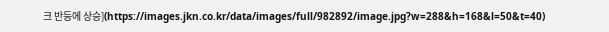크 반등에 상승](https://images.jkn.co.kr/data/images/full/982892/image.jpg?w=288&h=168&l=50&t=40)